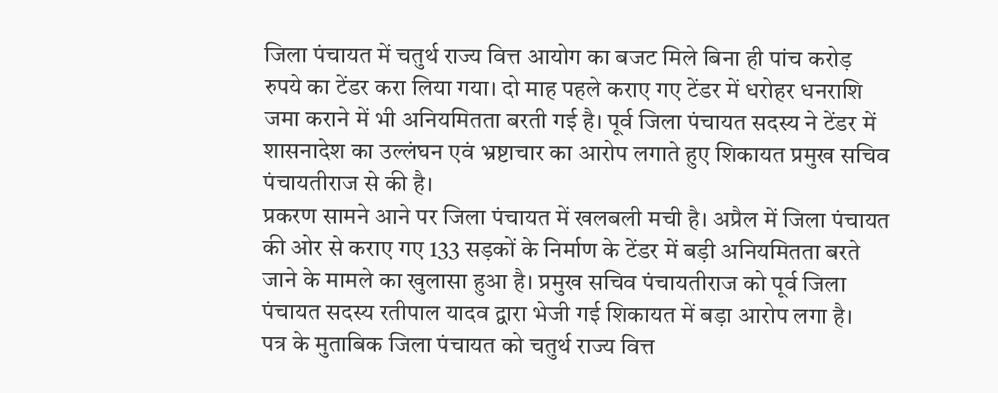जिला पंचायत में चतुर्थ राज्य वित्त आयोग का बजट मिले बिना ही पांच करोड़ रुपये का टेंडर करा लिया गया। दो माह पहले कराए गए टेंडर में धरोहर धनराशि जमा कराने में भी अनियमितता बरती गई है। पूर्व जिला पंचायत सदस्य ने टेंडर में शासनादेश का उल्लंघन एवं भ्रष्टाचार का आरोप लगाते हुए शिकायत प्रमुख सचिव पंचायतीराज से की है।
प्रकरण सामने आने पर जिला पंचायत में खलबली मची है। अप्रैल में जिला पंचायत की ओर से कराए गए 133 सड़कों के निर्माण के टेंडर में बड़ी अनियमितता बरते जाने के मामले का खुलासा हुआ है। प्रमुख सचिव पंचायतीराज को पूर्व जिला पंचायत सदस्य रतीपाल यादव द्वारा भेजी गई शिकायत में बड़ा आरोप लगा है।
पत्र के मुताबिक जिला पंचायत को चतुर्थ राज्य वित्त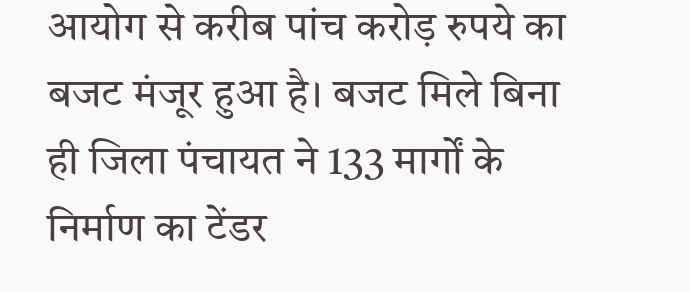आयोग से करीब पांच करोड़ रुपये का बजट मंजूर हुआ है। बजट मिले बिना ही जिला पंचायत ने 133 मार्गों के निर्माण का टेंडर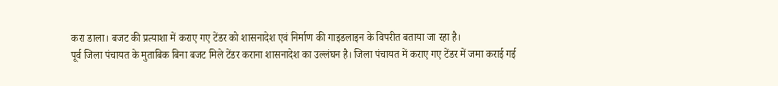करा डाला। बजट की प्रत्याशा में कराए गए टेंडर को शासनादेश एवं निर्माण की गाइडलाइन के विपरीत बताया जा रहा है।
पूर्व जिला पंचायत के मुताबिक बिना बजट मिले टेंडर कराना शासनादेश का उल्लंघन है। जिला पंचायत में कराए गए टेंडर में जमा कराई गई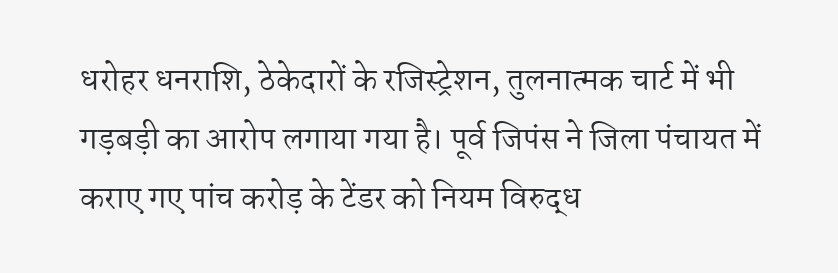धरोहर धनराशि, ठेकेदारों के रजिस्ट्रेशन, तुलनात्मक चार्ट में भी गड़बड़ी का आरोप लगाया गया है। पूर्व जिपंस ने जिला पंचायत में कराए गए पांच करोड़ के टेंडर को नियम विरुद्ध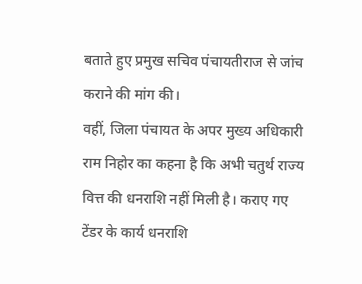बताते हुए प्रमुख सचिव पंचायतीराज से जांच कराने की मांग की।
वहीं, जिला पंचायत के अपर मुख्य अधिकारी राम निहोर का कहना है कि अभी चतुर्थ राज्य वित्त की धनराशि नहीं मिली है। कराए गए टेंडर के कार्य धनराशि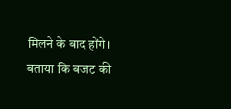मिलने के बाद होंगे। बताया कि बजट की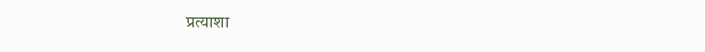प्रत्याशा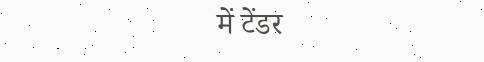में टेंडर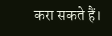करा सकते हैं।